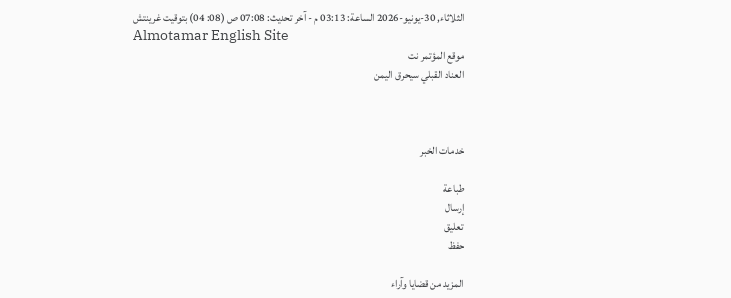الثلاثاء, 30-يونيو-2026 الساعة: 03:13 م - آخر تحديث: 07:08 ص (08: 04) بتوقيت غرينتش
Almotamar English Site
موقع المؤتمر نت
العناد القبلي سيحرق اليمن



خدمات الخبر

طباعة
إرسال
تعليق
حفظ

المزيد من قضايا وآراء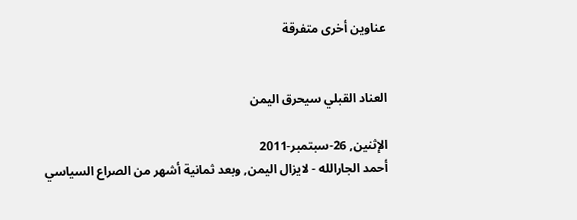عناوين أخرى متفرقة


العناد القبلي سيحرق اليمن

الإثنين, 26-سبتمبر-2011
أحمد الجارالله - لايزال اليمن, وبعد ثمانية أشهر من الصراع السياسي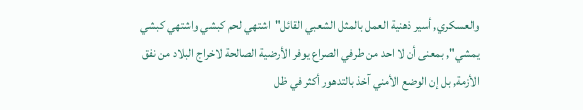والعسكري, أسير ذهنية العمل بالمثل الشعبي القائل"اشتهي لحم كبشي واشتهي كبشي يمشي", بمعنى أن لا احد من طرفي الصراع يوفر الأرضية الصالحة لاخراج البلاد من نفق الأزمة, بل إن الوضع الأمني آخذ بالتدهور أكثر في ظل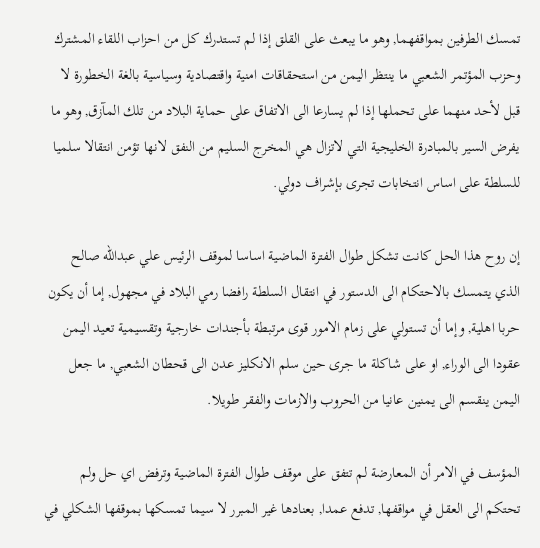تمسك الطرفين بمواقفهما, وهو ما يبعث على القلق إذا لم تستدرك كل من احزاب اللقاء المشترك وحزب المؤتمر الشعبي ما ينتظر اليمن من استحقاقات امنية واقتصادية وسياسية بالغة الخطورة لا قبل لأحد منهما على تحملها إذا لم يسارعا الى الاتفاق على حماية البلاد من تلك المآزق, وهو ما يفرض السير بالمبادرة الخليجية التي لاتزال هي المخرج السليم من النفق لانها تؤمن انتقالا سلميا للسلطة على اساس انتخابات تجرى بإشراف دولي.

إن روح هذا الحل كانت تشكل طوال الفترة الماضية اساسا لموقف الرئيس علي عبدالله صالح الذي يتمسك بالاحتكام الى الدستور في انتقال السلطة رافضا رمي البلاد في مجهول, إما أن يكون حربا اهلية, وإما أن تستولي على زمام الامور قوى مرتبطة بأجندات خارجية وتقسيمية تعيد اليمن عقودا الى الوراء, او على شاكلة ما جرى حين سلم الانكليز عدن الى قحطان الشعبي, ما جعل اليمن ينقسم الى يمنين عانيا من الحروب والازمات والفقر طويلا.

المؤسف في الامر أن المعارضة لم تتفق على موقف طوال الفترة الماضية وترفض اي حل ولم تحتكم الى العقل في مواقفها, تدفع عمدا, بعنادها غير المبرر لا سيما تمسكها بموقفها الشكلي في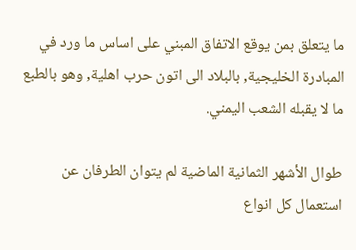ما يتعلق بمن يوقع الاتفاق المبني على اساس ما ورد في المبادرة الخليجية, بالبلاد الى اتون حرب اهلية, وهو بالطبع ما لا يقبله الشعب اليمني.

طوال الأشهر الثمانية الماضية لم يتوان الطرفان عن استعمال كل انواع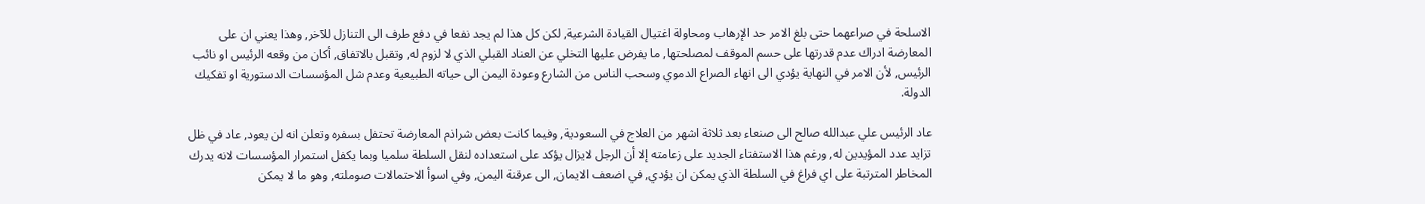الاسلحة في صراعهما حتى بلغ الامر حد الإرهاب ومحاولة اغتيال القيادة الشرعية, لكن كل هذا لم يجد نفعا في دفع طرف الى التنازل للآخر, وهذا يعني ان على المعارضة ادراك عدم قدرتها على حسم الموقف لمصلحتها, ما يفرض عليها التخلي عن العناد القبلي الذي لا لزوم له, وتقبل بالاتفاق, أكان من وقعه الرئيس او نائب الرئيس, لأن الامر في النهاية يؤدي الى انهاء الصراع الدموي وسحب الناس من الشارع وعودة اليمن الى حياته الطبيعية وعدم شل المؤسسات الدستورية او تفكيك الدولة.

عاد الرئيس علي عبدالله صالح الى صنعاء بعد ثلاثة اشهر من العلاج في السعودية, وفيما كانت بعض شراذم المعارضة تحتفل بسفره وتعلن انه لن يعود, عاد في ظل تزايد عدد المؤيدين له, ورغم هذا الاستفتاء الجديد على زعامته إلا أن الرجل لايزال يؤكد على استعداده لنقل السلطة سلميا وبما يكفل استمرار المؤسسات لانه يدرك المخاطر المترتبة على اي فراغ في السلطة الذي يمكن ان يؤدي, في اضعف الايمان, الى عرقنة اليمن, وفي اسوأ الاحتمالات صوملته, وهو ما لا يمكن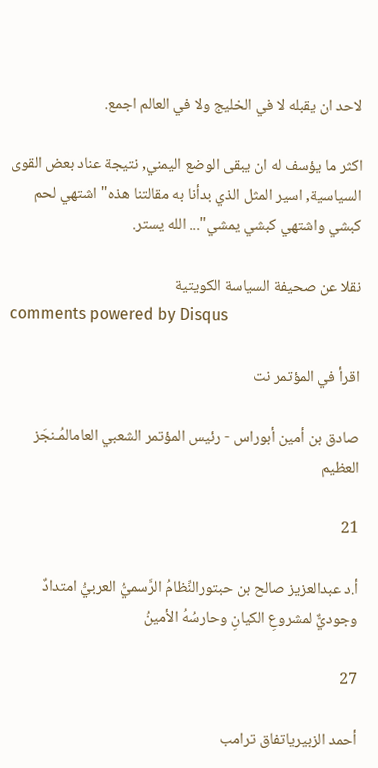لاحد ان يقبله لا في الخليج ولا في العالم اجمع.

اكثر ما يؤسف له ان يبقى الوضع اليمني, نتيجة عناد بعض القوى السياسية, اسير المثل الذي بدأنا به مقالتنا هذه" اشتهي لحم كبشي واشتهي كبشي يمشي"... الله يستر.

نقلا عن صحيفة السياسة الكويتية
comments powered by Disqus

اقرأ في المؤتمر نت

صادق بن أمين أبوراس - رئيس المؤتمر الشعبي العامالمُـنجَز العظيم

21

أ.د عبدالعزيز صالح بن حبتورالنِّظامُ الرَّسميُّ العربيُّ امتدادٌ وجوديٌّ لمشروعِ الكيانِ وحارسُهُ الأمينُ

27

أحمد الزبيرياتفاق ترامب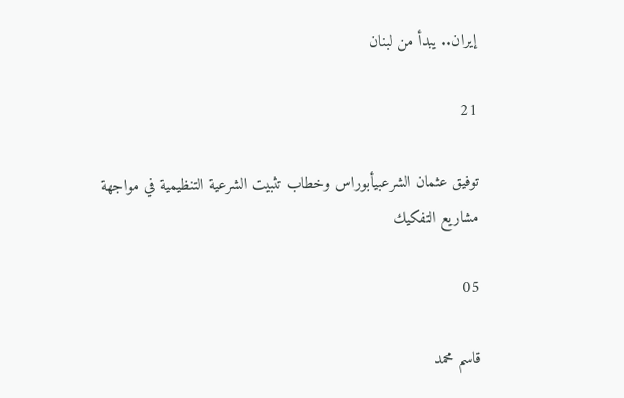إيران.. يبدأ من لبنان

21

توفيق عثمان الشرعبيأبوراس وخطاب تثبيت الشرعية التنظيمية في مواجهة مشاريع التفكيك

05

قاسم محمد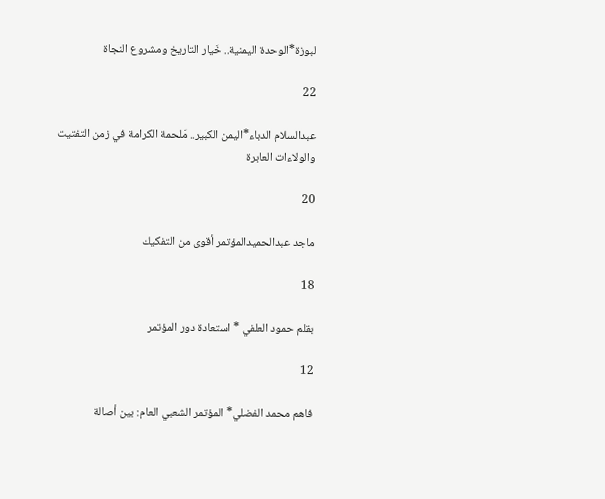لبوزة*الوحدة اليمنية.. خَيار التاريخ ومشروع النجاة

22

عبدالسلام الدباء*اليمن الكبير.. مَلحمة الكرامة في زمن التفتيت والولاءات العابرة

20

ماجد عبدالحميدالمؤتمر أقوى من التفكيك

18

بقلم حمود العلفي * استعادة دور المؤتمر

12

فاهم محمد الفضلي* المؤتمر الشعبي العام: بين أصالة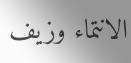الانتماء وزيف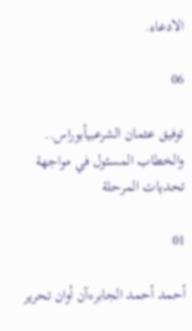الادعاء.

06

توفيق عثمان الشرعبيأبوراس.. والخطاب المسئول في مواجهة تحديات المرحلة

01

أحمد أحمد الجابر*آن أوان تحرير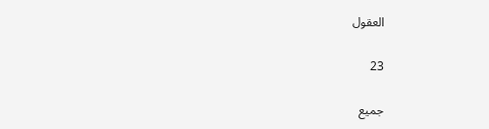العقول

23

جميع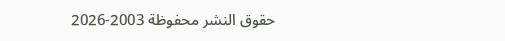حقوق النشر محفوظة 2003-2026